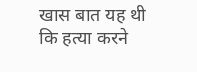खास बात यह थी कि हत्या करने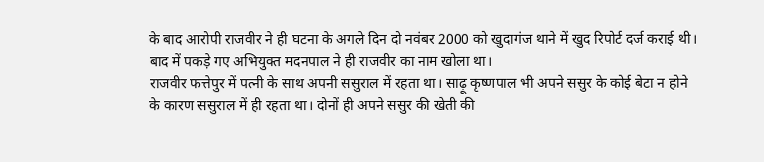के बाद आरोपी राजवीर ने ही घटना के अगले दिन दो नवंबर 2000 को खुदागंज थाने में खुद रिपोर्ट दर्ज कराई थी। बाद में पकड़े गए अभियुक्त मदनपाल ने ही राजवीर का नाम खोला था।
राजवीर फत्तेपुर में पत्नी के साथ अपनी ससुराल में रहता था। साढ़ू कृष्णपाल भी अपने ससुर के कोई बेटा न होने के कारण ससुराल में ही रहता था। दोनों ही अपने ससुर की खेती की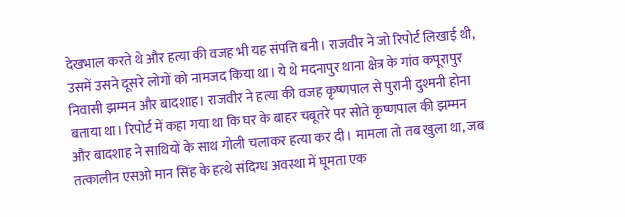देखभाल करते थे और हत्या की वजह भी यह संपत्ति बनी। राजवीर ने जो रिपोर्ट लिखाई थी, उसमें उसने दूसरे लोगों को नामजद किया था। ये थे मदनापुर थाना क्षेत्र के गांव कपूरापुर निवासी झम्मन और बादशाह। राजवीर ने हत्या की वजह कृष्णपाल से पुरानी दुश्मनी होना बताया था। रिपोर्ट में कहा गया था कि घर के बाहर चबूतरे पर सोते कृष्णपाल की झम्मन और बादशाह ने साथियों के साथ गोली चलाकर हत्या कर दी। मामला तो तब खुला था, जब तत्कालीन एसओ मान सिंह के हत्थे संदिग्ध अवस्था में घूमता एक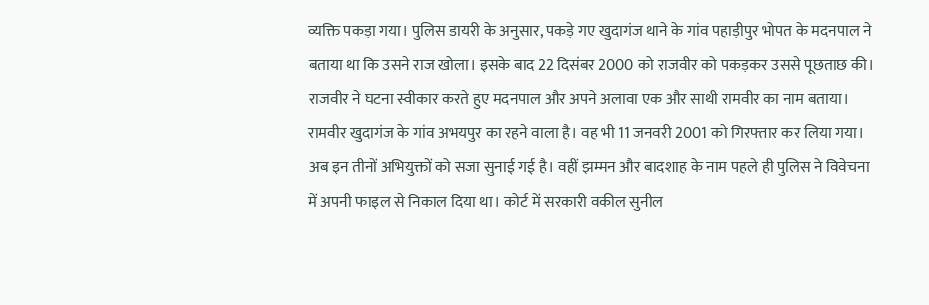व्यक्ति पकड़ा गया। पुलिस डायरी के अनुसार, पकड़े गए खुदागंज थाने के गांव पहाड़ीपुर भोपत के मदनपाल ने बताया था कि उसने राज खोला। इसके बाद 22 दिसंबर 2000 को राजवीर को पकड़कर उससे पूछताछ की।
राजवीर ने घटना स्वीकार करते हुए मदनपाल और अपने अलावा एक और साथी रामवीर का नाम बताया। रामवीर खुदागंज के गांव अभयपुर का रहने वाला है। वह भी 11 जनवरी 2001 को गिरफ्तार कर लिया गया। अब इन तीनों अभियुक्तों को सजा सुनाई गई है। वहीं झम्मन और बादशाह के नाम पहले ही पुलिस ने विवेचना में अपनी फाइल से निकाल दिया था। कोर्ट में सरकारी वकील सुनील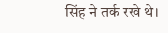सिंह ने तर्क रखे थे।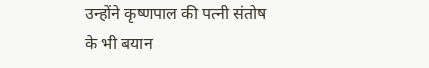उन्होंने कृष्णपाल की पत्नी संतोष के भी बयान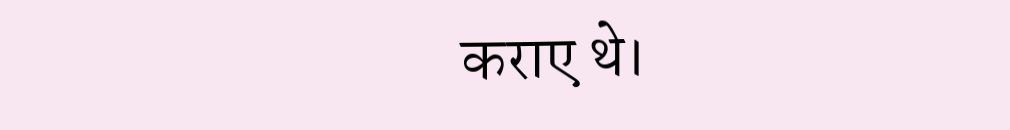कराए थे।